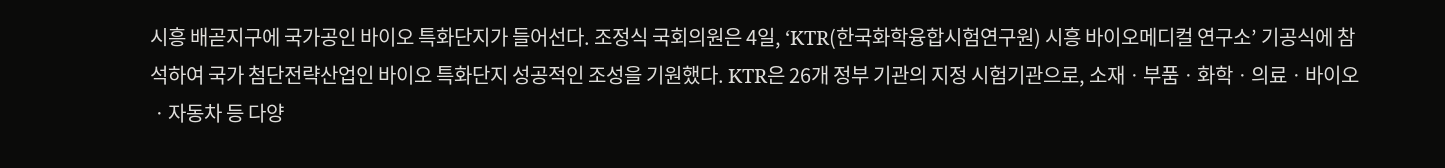시흥 배곧지구에 국가공인 바이오 특화단지가 들어선다. 조정식 국회의원은 4일, ‘KTR(한국화학융합시험연구원) 시흥 바이오메디컬 연구소’ 기공식에 참석하여 국가 첨단전략산업인 바이오 특화단지 성공적인 조성을 기원했다. KTR은 26개 정부 기관의 지정 시험기관으로, 소재ㆍ부품ㆍ화학ㆍ의료ㆍ바이오ㆍ자동차 등 다양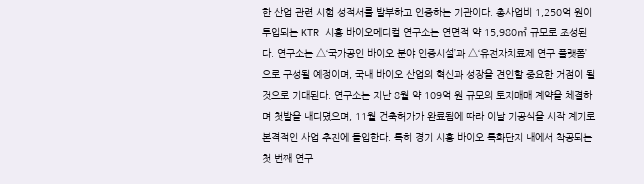한 산업 관련 시험 성적서를 발부하고 인증하는 기관이다. 총사업비 1,250억 원이 투입되는 KTR 시흥 바이오메디컬 연구소는 연면적 약 15,980㎡ 규모로 조성된다. 연구소는 △‘국가공인 바이오 분야 인증시설’과 △‘유전자치료제 연구 플랫폼’으로 구성될 예정이며, 국내 바이오 산업의 혁신과 성장을 견인할 중요한 거점이 될 것으로 기대된다. 연구소는 지난 8월 약 109억 원 규모의 토지매매 계약을 체결하며 첫발을 내디뎠으며, 11월 건축허가가 완료됨에 따라 이날 기공식을 시작 계기로 본격적인 사업 추진에 돌입한다. 특히 경기 시흥 바이오 특화단지 내에서 착공되는 첫 번째 연구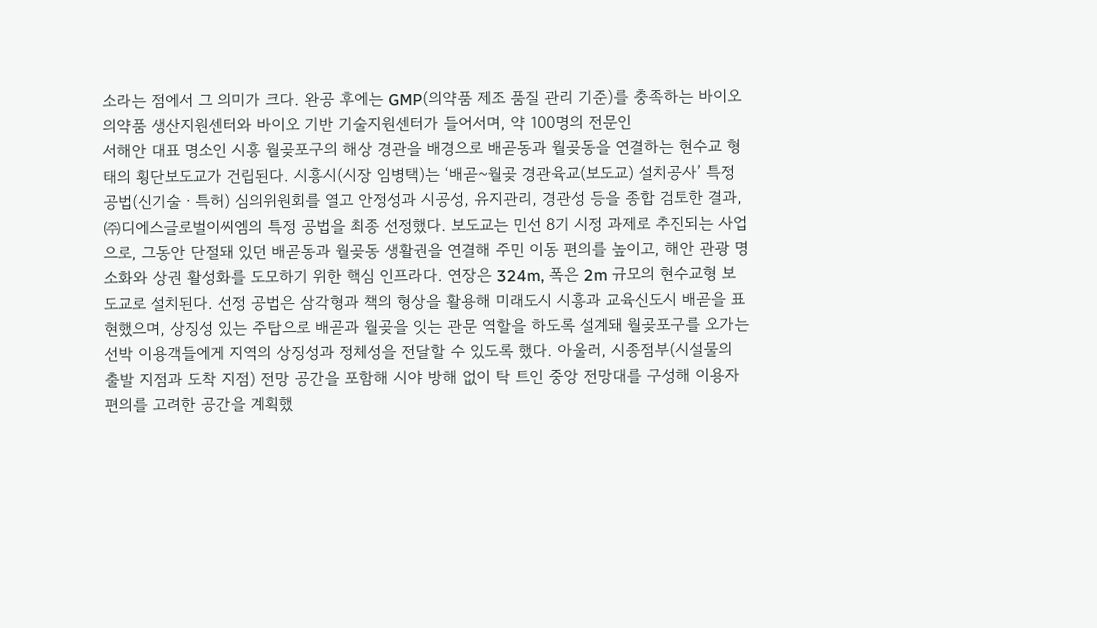소라는 점에서 그 의미가 크다. 완공 후에는 GMP(의약품 제조 품질 관리 기준)를 충족하는 바이오 의약품 생산지원센터와 바이오 기반 기술지원센터가 들어서며, 약 100명의 전문인
서해안 대표 명소인 시흥 월곶포구의 해상 경관을 배경으로 배곧동과 월곶동을 연결하는 현수교 형태의 횡단보도교가 건립된다. 시흥시(시장 임병택)는 ‘배곧~월곶 경관육교(보도교) 설치공사’ 특정 공법(신기술ㆍ특허) 심의위원회를 열고 안정성과 시공성, 유지관리, 경관성 등을 종합 검토한 결과, ㈜디에스글로벌이씨엠의 특정 공법을 최종 선정했다. 보도교는 민선 8기 시정 과제로 추진되는 사업으로, 그동안 단절돼 있던 배곧동과 월곶동 생활권을 연결해 주민 이동 편의를 높이고, 해안 관광 명소화와 상권 활성화를 도모하기 위한 핵심 인프라다. 연장은 324m, 폭은 2m 규모의 현수교형 보도교로 설치된다. 선정 공법은 삼각형과 책의 형상을 활용해 미래도시 시흥과 교육신도시 배곧을 표현했으며, 상징성 있는 주탑으로 배곧과 월곶을 잇는 관문 역할을 하도록 설계돼 월곶포구를 오가는 선박 이용객들에게 지역의 상징성과 정체성을 전달할 수 있도록 했다. 아울러, 시종점부(시설물의 출발 지점과 도착 지점) 전망 공간을 포함해 시야 방해 없이 탁 트인 중앙 전망대를 구성해 이용자 편의를 고려한 공간을 계획했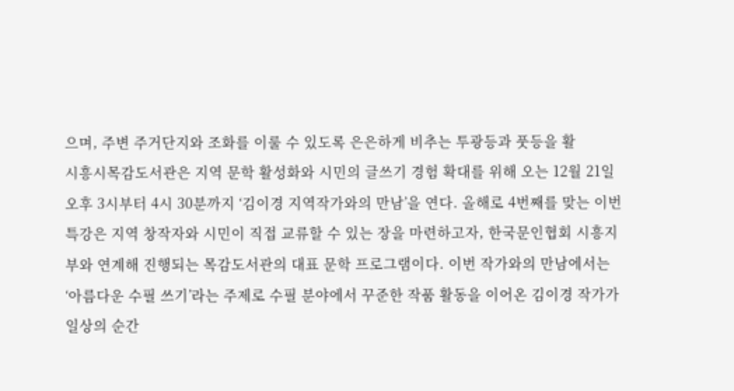으며, 주변 주거단지와 조화를 이룰 수 있도록 은은하게 비추는 투광등과 풋등을 활
시흥시목감도서관은 지역 문학 활성화와 시민의 글쓰기 경험 확대를 위해 오는 12월 21일 오후 3시부터 4시 30분까지 ‘김이경 지역작가와의 만남’을 연다. 올해로 4번째를 맞는 이번 특강은 지역 창작자와 시민이 직접 교류할 수 있는 장을 마련하고자, 한국문인협회 시흥지부와 연계해 진행되는 목감도서관의 대표 문학 프로그램이다. 이번 작가와의 만남에서는 ‘아름다운 수필 쓰기’라는 주제로 수필 분야에서 꾸준한 작품 활동을 이어온 김이경 작가가 일상의 순간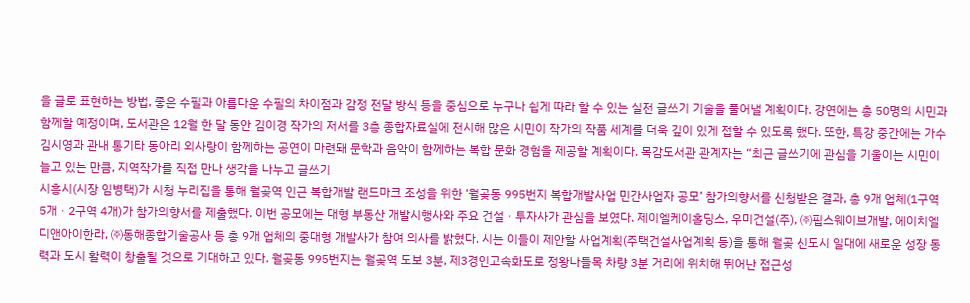을 글로 표현하는 방법, 좋은 수필과 아름다운 수필의 차이점과 감정 전달 방식 등을 중심으로 누구나 쉽게 따라 할 수 있는 실전 글쓰기 기술을 풀어낼 계획이다. 강연에는 총 50명의 시민과 함께할 예정이며, 도서관은 12월 한 달 동안 김이경 작가의 저서를 3층 종합자료실에 전시해 많은 시민이 작가의 작품 세계를 더욱 깊이 있게 접할 수 있도록 했다. 또한, 특강 중간에는 가수 김시영과 관내 통기타 동아리 외사랑이 함께하는 공연이 마련돼 문학과 음악이 함께하는 복합 문화 경험을 제공할 계획이다. 목감도서관 관계자는 “최근 글쓰기에 관심을 기울이는 시민이 늘고 있는 만큼, 지역작가를 직접 만나 생각을 나누고 글쓰기
시흥시(시장 임병택)가 시청 누리집을 통해 월곶역 인근 복합개발 랜드마크 조성을 위한 ‘월곶동 995번지 복합개발사업 민간사업자 공모’ 참가의향서를 신청받은 결과, 총 9개 업체(1구역 5개ㆍ2구역 4개)가 참가의향서를 제출했다. 이번 공모에는 대형 부동산 개발시행사와 주요 건설ㆍ투자사가 관심을 보였다. 제이엘케이홀딩스, 우미건설(주), ㈜핍스웨이브개발, 에이치엘디앤아이한라, ㈜동해종합기술공사 등 총 9개 업체의 중대형 개발사가 참여 의사를 밝혔다. 시는 이들이 제안할 사업계획(주택건설사업계획 등)을 통해 월곶 신도시 일대에 새로운 성장 동력과 도시 활력이 창출될 것으로 기대하고 있다. 월곶동 995번지는 월곶역 도보 3분, 제3경인고속화도로 정왕나들목 차량 3분 거리에 위치해 뛰어난 접근성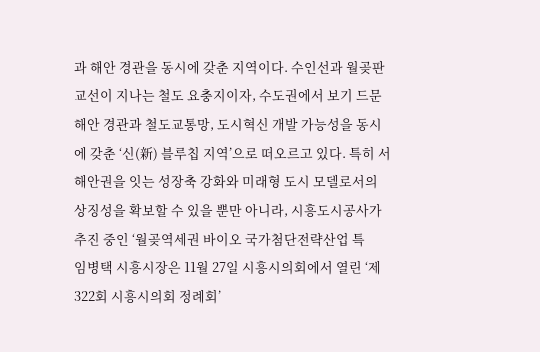과 해안 경관을 동시에 갖춘 지역이다. 수인선과 월곶판교선이 지나는 철도 요충지이자, 수도권에서 보기 드문 해안 경관과 철도교통망, 도시혁신 개발 가능성을 동시에 갖춘 ‘신(新) 블루칩 지역’으로 떠오르고 있다. 특히 서해안권을 잇는 성장축 강화와 미래형 도시 모델로서의 상징성을 확보할 수 있을 뿐만 아니라, 시흥도시공사가 추진 중인 ‘월곶역세권 바이오 국가첨단전략산업 특
임병택 시흥시장은 11월 27일 시흥시의회에서 열린 ‘제322회 시흥시의회 정례회’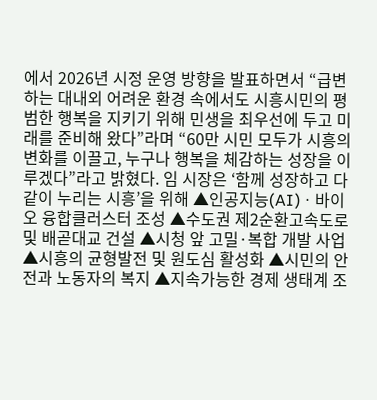에서 2026년 시정 운영 방향을 발표하면서 “급변하는 대내외 어려운 환경 속에서도 시흥시민의 평범한 행복을 지키기 위해 민생을 최우선에 두고 미래를 준비해 왔다”라며 “60만 시민 모두가 시흥의 변화를 이끌고, 누구나 행복을 체감하는 성장을 이루겠다”라고 밝혔다. 임 시장은 ‘함께 성장하고 다 같이 누리는 시흥’을 위해 ▲인공지능(AI)ㆍ바이오 융합클러스터 조성 ▲수도권 제2순환고속도로 및 배곧대교 건설 ▲시청 앞 고밀·복합 개발 사업 ▲시흥의 균형발전 및 원도심 활성화 ▲시민의 안전과 노동자의 복지 ▲지속가능한 경제 생태계 조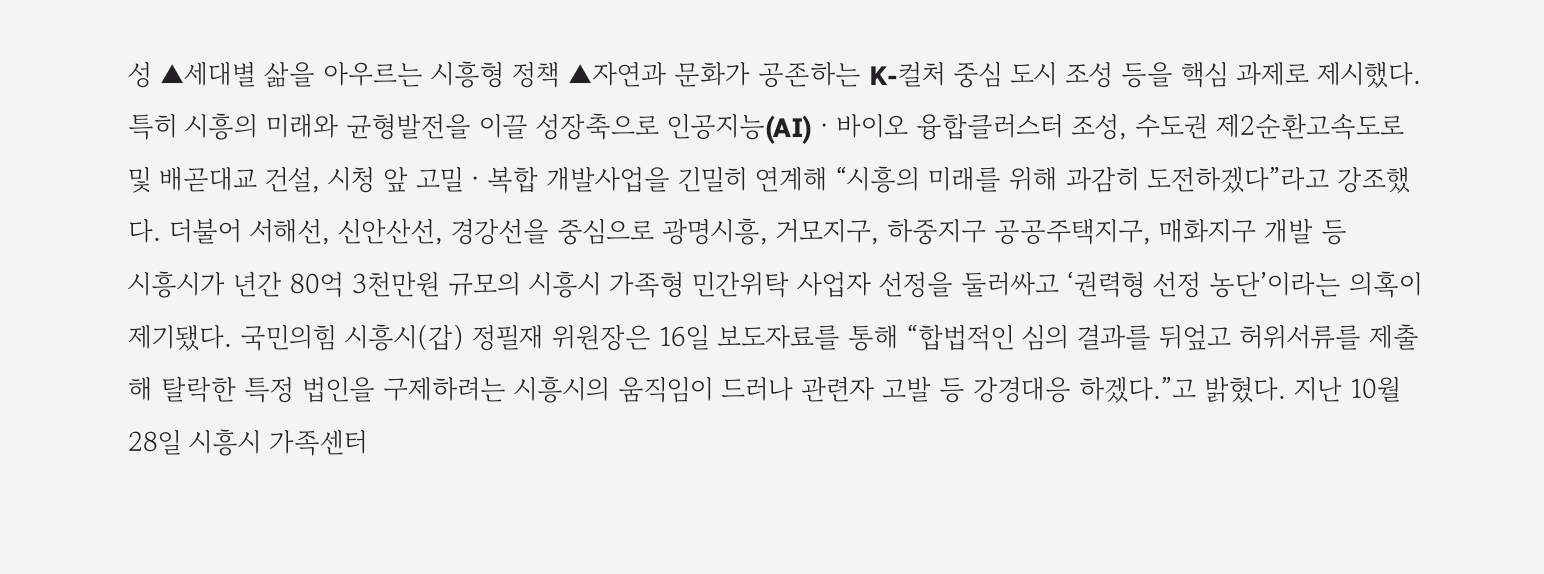성 ▲세대별 삶을 아우르는 시흥형 정책 ▲자연과 문화가 공존하는 K-컬처 중심 도시 조성 등을 핵심 과제로 제시했다. 특히 시흥의 미래와 균형발전을 이끌 성장축으로 인공지능(AI)ㆍ바이오 융합클러스터 조성, 수도권 제2순환고속도로 및 배곧대교 건설, 시청 앞 고밀ㆍ복합 개발사업을 긴밀히 연계해 “시흥의 미래를 위해 과감히 도전하겠다”라고 강조했다. 더불어 서해선, 신안산선, 경강선을 중심으로 광명시흥, 거모지구, 하중지구 공공주택지구, 매화지구 개발 등
시흥시가 년간 80억 3천만원 규모의 시흥시 가족형 민간위탁 사업자 선정을 둘러싸고 ‘권력형 선정 농단’이라는 의혹이 제기됐다. 국민의힘 시흥시(갑) 정필재 위원장은 16일 보도자료를 통해 “합법적인 심의 결과를 뒤엎고 허위서류를 제출해 탈락한 특정 법인을 구제하려는 시흥시의 움직임이 드러나 관련자 고발 등 강경대응 하겠다.”고 밝혔다. 지난 10월 28일 시흥시 가족센터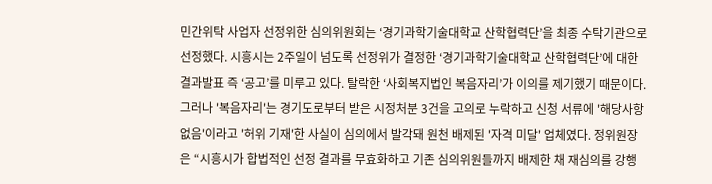민간위탁 사업자 선정위한 심의위원회는 ‘경기과학기술대학교 산학협력단’을 최종 수탁기관으로 선정했다. 시흥시는 2주일이 넘도록 선정위가 결정한 ‘경기과학기술대학교 산학협력단’에 대한 결과발표 즉 ‘공고’를 미루고 있다. 탈락한 ‘사회복지법인 복음자리’가 이의를 제기했기 때문이다. 그러나 '복음자리'는 경기도로부터 받은 시정처분 3건을 고의로 누락하고 신청 서류에 '해당사항 없음'이라고 '허위 기재'한 사실이 심의에서 발각돼 원천 배제된 '자격 미달' 업체였다. 정위원장은 “시흥시가 합법적인 선정 결과를 무효화하고 기존 심의위원들까지 배제한 채 재심의를 강행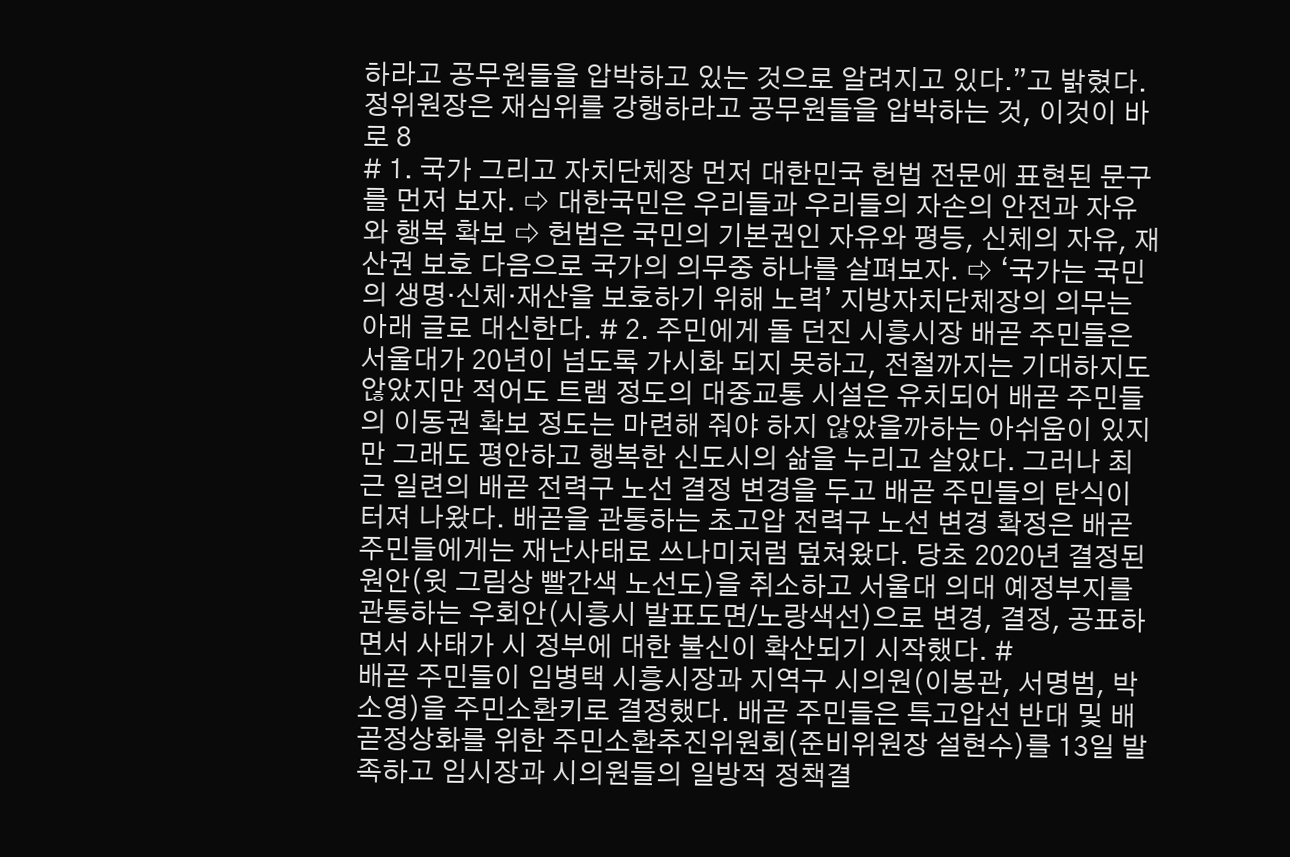하라고 공무원들을 압박하고 있는 것으로 알려지고 있다.”고 밝혔다. 정위원장은 재심위를 강행하라고 공무원들을 압박하는 것, 이것이 바로 8
# 1. 국가 그리고 자치단체장 먼저 대한민국 헌법 전문에 표현된 문구를 먼저 보자. ⇨ 대한국민은 우리들과 우리들의 자손의 안전과 자유와 행복 확보 ⇨ 헌법은 국민의 기본권인 자유와 평등, 신체의 자유, 재산권 보호 다음으로 국가의 의무중 하나를 살펴보자. ⇨ ‘국가는 국민의 생명·신체·재산을 보호하기 위해 노력’ 지방자치단체장의 의무는 아래 글로 대신한다. # 2. 주민에게 돌 던진 시흥시장 배곧 주민들은 서울대가 20년이 넘도록 가시화 되지 못하고, 전철까지는 기대하지도 않았지만 적어도 트램 정도의 대중교통 시설은 유치되어 배곧 주민들의 이동권 확보 정도는 마련해 줘야 하지 않았을까하는 아쉬움이 있지만 그래도 평안하고 행복한 신도시의 삶을 누리고 살았다. 그러나 최근 일련의 배곧 전력구 노선 결정 변경을 두고 배곧 주민들의 탄식이 터져 나왔다. 배곧을 관통하는 초고압 전력구 노선 변경 확정은 배곧 주민들에게는 재난사태로 쓰나미처럼 덮쳐왔다. 당초 2020년 결정된 원안(윗 그림상 빨간색 노선도)을 취소하고 서울대 의대 예정부지를 관통하는 우회안(시흥시 발표도면/노랑색선)으로 변경, 결정, 공표하면서 사태가 시 정부에 대한 불신이 확산되기 시작했다. #
배곧 주민들이 임병택 시흥시장과 지역구 시의원(이봉관, 서명범, 박소영)을 주민소환키로 결정했다. 배곧 주민들은 특고압선 반대 및 배곧정상화를 위한 주민소환추진위원회(준비위원장 설현수)를 13일 발족하고 임시장과 시의원들의 일방적 정책결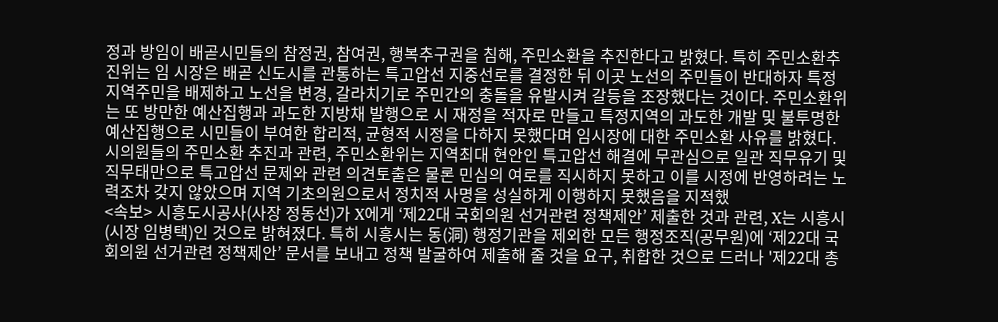정과 방임이 배곧시민들의 참정권, 참여권, 행복추구권을 침해, 주민소환을 추진한다고 밝혔다. 특히 주민소환추진위는 임 시장은 배곧 신도시를 관통하는 특고압선 지중선로를 결정한 뒤 이곳 노선의 주민들이 반대하자 특정 지역주민을 배제하고 노선을 변경, 갈라치기로 주민간의 충돌을 유발시켜 갈등을 조장했다는 것이다. 주민소환위는 또 방만한 예산집행과 과도한 지방채 발행으로 시 재정을 적자로 만들고 특정지역의 과도한 개발 및 불투명한 예산집행으로 시민들이 부여한 합리적, 균형적 시정을 다하지 못했다며 임시장에 대한 주민소환 사유를 밝혔다. 시의원들의 주민소환 추진과 관련, 주민소환위는 지역최대 현안인 특고압선 해결에 무관심으로 일관 직무유기 및 직무태만으로 특고압선 문제와 관련 의견토출은 물론 민심의 여로를 직시하지 못하고 이를 시정에 반영하려는 노력조차 갖지 않았으며 지역 기초의원으로서 정치적 사명을 성실하게 이행하지 못했음을 지적했
<속보> 시흥도시공사(사장 정동선)가 X에게 ‘제22대 국회의원 선거관련 정책제안’ 제출한 것과 관련, X는 시흥시(시장 임병택)인 것으로 밝혀졌다. 특히 시흥시는 동(洞) 행정기관을 제외한 모든 행정조직(공무원)에 ‘제22대 국회의원 선거관련 정책제안’ 문서를 보내고 정책 발굴하여 제출해 줄 것을 요구, 취합한 것으로 드러나 '제22대 총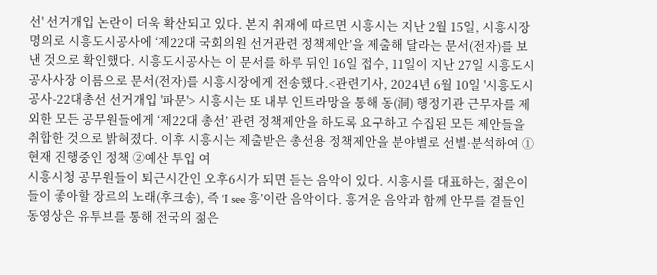선' 선거개입 논란이 더욱 확산되고 있다. 본지 취재에 따르면 시흥시는 지난 2월 15일, 시흥시장 명의로 시흥도시공사에 ‘제22대 국회의원 선거관련 정책제안’을 제출해 달라는 문서(전자)를 보낸 것으로 확인했다. 시흥도시공사는 이 문서를 하루 뒤인 16일 접수, 11일이 지난 27일 시흥도시공사사장 이름으로 문서(전자)를 시흥시장에게 전송했다.<관련기사, 2024년 6월 10일 '시흥도시공사-22대총선 선거개입 '파문'> 시흥시는 또 내부 인트라망을 통해 동(洞) 행정기관 근무자를 제외한 모든 공무원들에게 ‘제22대 총선’ 관련 정책제안을 하도록 요구하고 수집된 모든 제안들을 취합한 것으로 밝혀졌다. 이후 시흥시는 제출받은 총선용 정책제안을 분야별로 선별·분석하여 ①현재 진행중인 정책 ②예산 투입 여
시흥시청 공무원들이 퇴근시간인 오후6시가 되면 듣는 음악이 있다. 시흥시를 대표하는, 젊은이들이 좋아할 장르의 노래(후크송), 즉 ‘I see 흥’이란 음악이다. 흥겨운 음악과 함께 안무를 곁들인 동영상은 유투브를 통해 전국의 젊은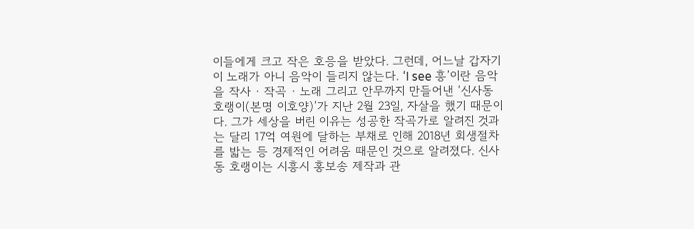이들에게 크고 작은 호응을 받았다. 그런데, 어느날 갑자기 이 노래가 아니 음악이 들리지 않는다. ‘I see 흥’이란 음악을 작사 · 작곡 · 노래 그리고 안무까지 만들어낸 ‘신사동 호랭이(본명 이호양)’가 지난 2월 23일, 자살을 했기 때문이다. 그가 세상을 버린 이유는 성공한 작곡가로 알려진 것과는 달리 17억 여원에 달하는 부채로 인해 2018년 회생절차를 밟는 등 경제적인 어려움 때문인 것으로 알려졌다. 신사동 호랭이는 시흥시 홍보송 제작과 관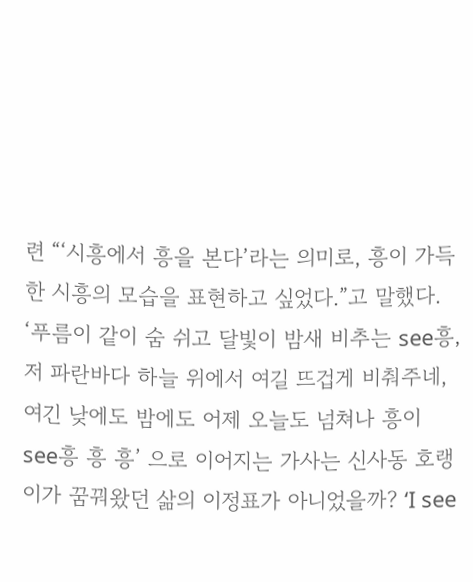련 “‘시흥에서 흥을 본다’라는 의미로, 흥이 가득한 시흥의 모습을 표현하고 싶었다.”고 말했다. ‘푸름이 같이 숨 쉬고 달빛이 밤새 비추는 see흥, 저 파란바다 하늘 위에서 여길 뜨겁게 비춰주네, 여긴 낮에도 밤에도 어제 오늘도 넘쳐나 흥이 see흥 흥 흥’ 으로 이어지는 가사는 신사동 호랭이가 꿈꿔왔던 삶의 이정표가 아니었을까? ‘I see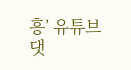흥’ 유튜브 댓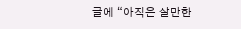글에 “아직은 살만한